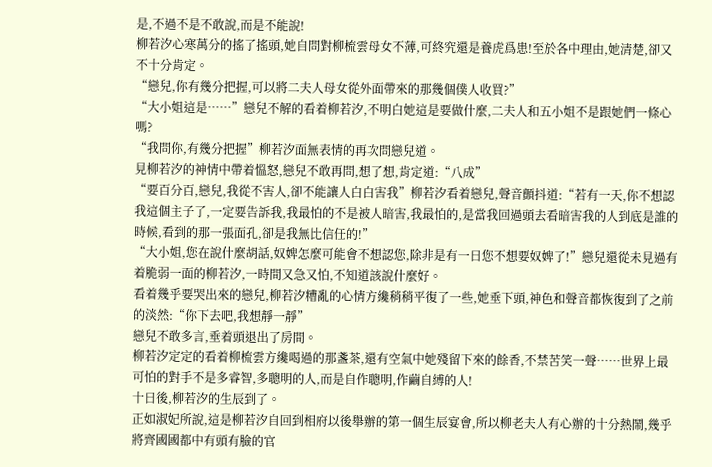是,不過不是不敢說,而是不能說!
柳若汐心寒萬分的搖了搖頭,她自問對柳梳雲母女不薄,可終究還是養虎爲患!至於各中理由,她清楚,卻又不十分肯定。
“戀兒,你有幾分把握,可以將二夫人母女從外面帶來的那幾個僕人收買?”
“大小姐這是……”戀兒不解的看着柳若汐,不明白她這是要做什麼,二夫人和五小姐不是跟她們一條心嗎?
“我問你,有幾分把握”柳若汐面無表情的再次問戀兒道。
見柳若汐的神情中帶着慍怒,戀兒不敢再問,想了想,肯定道:“八成”
“要百分百,戀兒,我從不害人,卻不能讓人白白害我”柳若汐看着戀兒,聲音顫抖道:“若有一天,你不想認我這個主子了,一定要告訴我,我最怕的不是被人暗害,我最怕的,是當我回過頭去看暗害我的人到底是誰的時候,看到的那一張面孔,卻是我無比信任的!”
“大小姐,您在說什麼胡話,奴婢怎麼可能會不想認您,除非是有一日您不想要奴婢了!”戀兒還從未見過有着脆弱一面的柳若汐,一時間又急又怕,不知道該說什麼好。
看着幾乎要哭出來的戀兒,柳若汐糟亂的心情方纔稍稍平復了一些,她垂下頭,神色和聲音都恢復到了之前的淡然:“你下去吧,我想靜一靜”
戀兒不敢多言,垂着頭退出了房間。
柳若汐定定的看着柳梳雲方纔喝過的那盞茶,還有空氣中她殘留下來的餘香,不禁苦笑一聲……世界上最可怕的對手不是多睿智,多聰明的人,而是自作聰明,作繭自縛的人!
十日後,柳若汐的生辰到了。
正如淑妃所說,這是柳若汐自回到相府以後舉辦的第一個生辰宴會,所以柳老夫人有心辦的十分熱鬧,幾乎將齊國國都中有頭有臉的官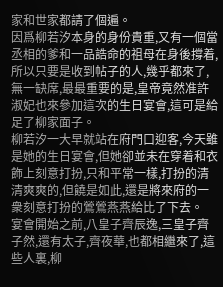家和世家都請了個遍。
因爲柳若汐本身的身份貴重,又有一個當丞相的爹和一品誥命的祖母在身後撐着,所以只要是收到帖子的人,幾乎都來了,無一缺席,最最重要的是,皇帝竟然准許淑妃也來參加這次的生日宴會,這可是給足了柳家面子。
柳若汐一大早就站在府門口迎客,今天雖是她的生日宴會,但她卻並未在穿着和衣飾上刻意打扮,只和平常一樣,打扮的清清爽爽的,但饒是如此,還是將來府的一衆刻意打扮的鶯鶯燕燕給比了下去。
宴會開始之前,八皇子齊辰逸,三皇子齊子然,還有太子,齊夜華,也都相繼來了,這些人裏,柳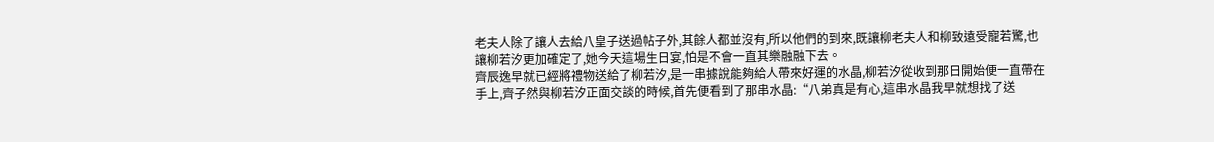老夫人除了讓人去給八皇子送過帖子外,其餘人都並沒有,所以他們的到來,既讓柳老夫人和柳致遠受寵若驚,也讓柳若汐更加確定了,她今天這場生日宴,怕是不會一直其樂融融下去。
齊辰逸早就已經將禮物送給了柳若汐,是一串據說能夠給人帶來好運的水晶,柳若汐從收到那日開始便一直帶在手上,齊子然與柳若汐正面交談的時候,首先便看到了那串水晶:“八弟真是有心,這串水晶我早就想找了送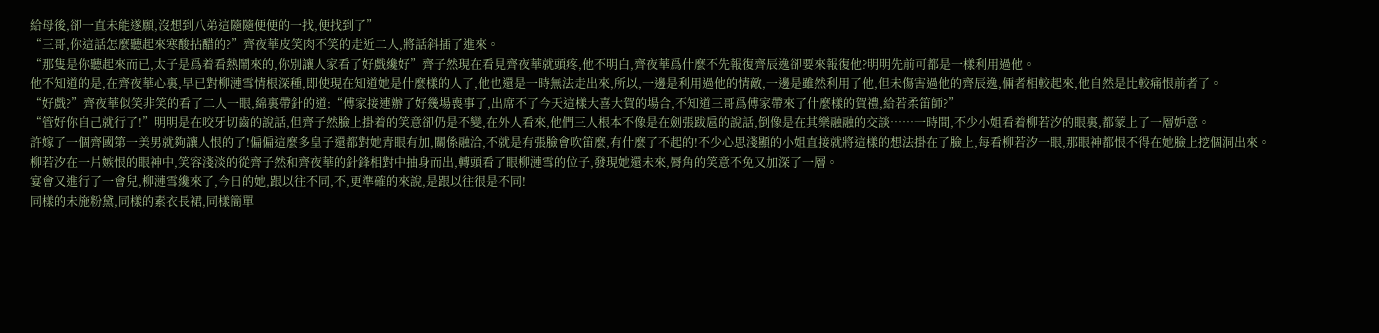給母後,卻一直未能遂願,沒想到八弟這隨隨便便的一找,便找到了”
“三哥,你這話怎麼聽起來寒酸拈醋的?”齊夜華皮笑肉不笑的走近二人,將話斜插了進來。
“那隻是你聽起來而已,太子是爲着看熱鬧來的,你別讓人家看了好戲纔好”齊子然現在看見齊夜華就頭疼,他不明白,齊夜華爲什麼不先報復齊辰逸卻要來報復他?明明先前可都是一樣利用過他。
他不知道的是,在齊夜華心裏,早已對柳漣雪情根深種,即使現在知道她是什麼樣的人了,他也還是一時無法走出來,所以,一邊是利用過他的情敵,一邊是雖然利用了他,但未傷害過他的齊辰逸,倆者相較起來,他自然是比較痛恨前者了。
“好戲?”齊夜華似笑非笑的看了二人一眼,綿裏帶針的道:“傅家接連辦了好幾場喪事了,出席不了今天這樣大喜大賀的場合,不知道三哥爲傅家帶來了什麼樣的賀禮,給若柔笛師?”
“管好你自己就行了!”明明是在咬牙切齒的說話,但齊子然臉上掛着的笑意卻仍是不變,在外人看來,他們三人根本不像是在劍張跋扈的說話,倒像是在其樂融融的交談……一時間,不少小姐看着柳若汐的眼裏,都蒙上了一層妒意。
許嫁了一個齊國第一美男就夠讓人恨的了!偏偏這麼多皇子還都對她青眼有加,關係融洽,不就是有張臉會吹笛麼,有什麼了不起的!不少心思淺顯的小姐直接就將這樣的想法掛在了臉上,每看柳若汐一眼,那眼神都恨不得在她臉上挖個洞出來。
柳若汐在一片嫉恨的眼神中,笑容淺淡的從齊子然和齊夜華的針鋒相對中抽身而出,轉頭看了眼柳漣雪的位子,發現她還未來,脣角的笑意不免又加深了一層。
宴會又進行了一會兒,柳漣雪纔來了,今日的她,跟以往不同,不,更準確的來說,是跟以往很是不同!
同樣的未施粉黛,同樣的素衣長裙,同樣簡單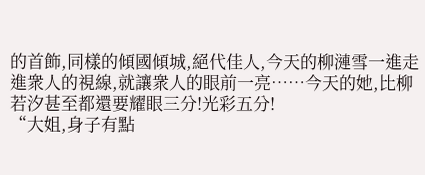的首飾,同樣的傾國傾城,絕代佳人,今天的柳漣雪一進走進衆人的視線,就讓衆人的眼前一亮……今天的她,比柳若汐甚至都還要耀眼三分!光彩五分!
“大姐,身子有點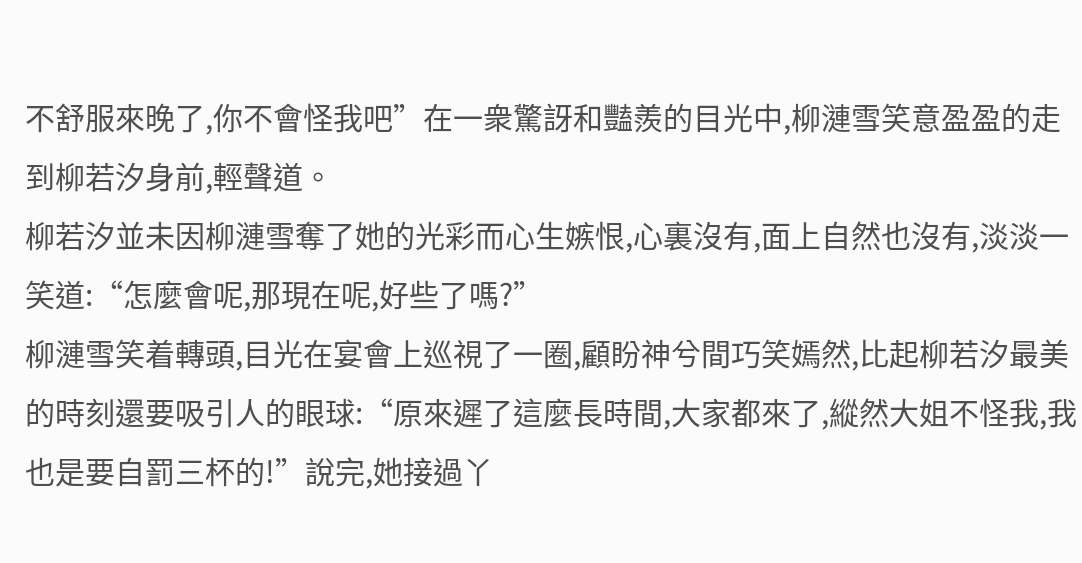不舒服來晚了,你不會怪我吧”在一衆驚訝和豔羨的目光中,柳漣雪笑意盈盈的走到柳若汐身前,輕聲道。
柳若汐並未因柳漣雪奪了她的光彩而心生嫉恨,心裏沒有,面上自然也沒有,淡淡一笑道:“怎麼會呢,那現在呢,好些了嗎?”
柳漣雪笑着轉頭,目光在宴會上巡視了一圈,顧盼神兮間巧笑嫣然,比起柳若汐最美的時刻還要吸引人的眼球:“原來遲了這麼長時間,大家都來了,縱然大姐不怪我,我也是要自罰三杯的!”說完,她接過丫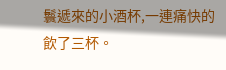鬟遞來的小酒杯,一連痛快的飲了三杯。